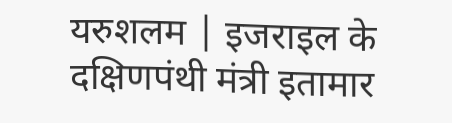यरुशलम | इजराइल के दक्षिणपंथी मंत्री इतामार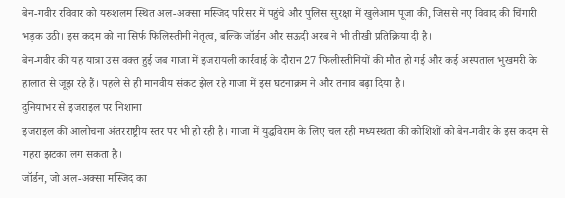बेन-गवीर रविवार को यरुशलम स्थित अल-अक्सा मस्जिद परिसर में पहुंचे और पुलिस सुरक्षा में खुलेआम पूजा की, जिससे नए विवाद की चिंगारी भड़क उठी। इस कदम को ना सिर्फ फिलिस्तीनी नेतृत्व, बल्कि जॉर्डन और सऊदी अरब ने भी तीखी प्रतिक्रिया दी है।
बेन-गवीर की यह यात्रा उस वक्त हुई जब गाजा में इजरायली कार्रवाई के दौरान 27 फिलीस्तीनियों की मौत हो गई और कई अस्पताल भुखमरी के हालात से जूझ रहे हैं। पहले से ही मानवीय संकट झेल रहे गाजा में इस घटनाक्रम ने और तनाव बढ़ा दिया है।
दुनियाभर से इजराइल पर निशाना
इजराइल की आलोचना अंतरराष्ट्रीय स्तर पर भी हो रही है। गाजा में युद्धविराम के लिए चल रही मध्यस्थता की कोशिशों को बेन-गवीर के इस कदम से गहरा झटका लग सकता है।
जॉर्डन, जो अल-अक्सा मस्जिद का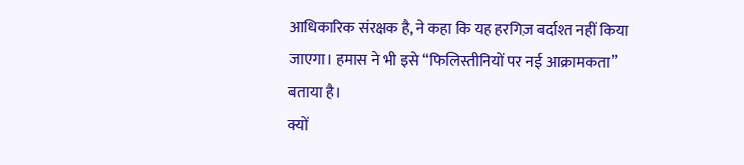आधिकारिक संरक्षक है, ने कहा कि यह हरगिज़ बर्दाश्त नहीं किया जाएगा। हमास ने भी इसे “फिलिस्तीनियों पर नई आक्रामकता” बताया है।
क्यों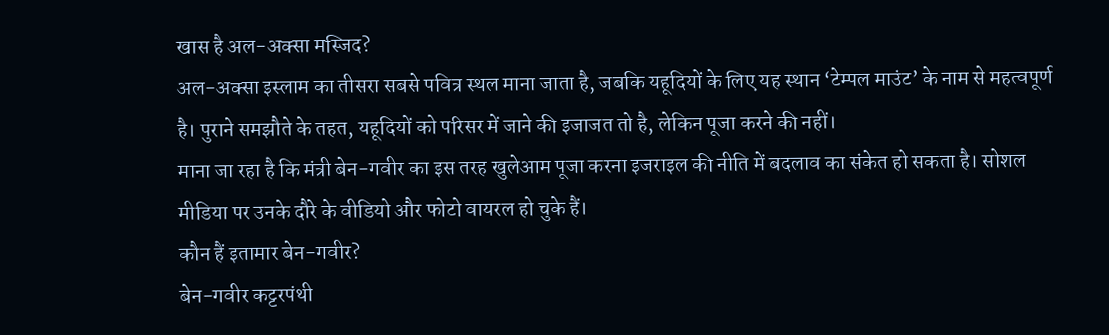खास है अल-अक्सा मस्जिद?
अल-अक्सा इस्लाम का तीसरा सबसे पवित्र स्थल माना जाता है, जबकि यहूदियों के लिए यह स्थान ‘टेम्पल माउंट’ के नाम से महत्वपूर्ण है। पुराने समझौते के तहत, यहूदियों को परिसर में जाने की इजाजत तो है, लेकिन पूजा करने की नहीं।
माना जा रहा है कि मंत्री बेन-गवीर का इस तरह खुलेआम पूजा करना इजराइल की नीति में बदलाव का संकेत हो सकता है। सोशल मीडिया पर उनके दौरे के वीडियो और फोटो वायरल हो चुके हैं।
कौन हैं इतामार बेन-गवीर?
बेन-गवीर कट्टरपंथी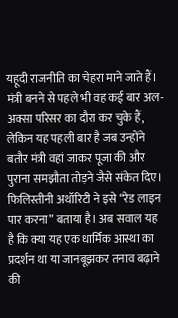यहूदी राजनीति का चेहरा माने जाते हैं। मंत्री बनने से पहले भी वह कई बार अल-अक्सा परिसर का दौरा कर चुके हैं, लेकिन यह पहली बार है जब उन्होंने बतौर मंत्री वहां जाकर पूजा की और पुराना समझौता तोड़ने जैसे संकेत दिए।
फिलिस्तीनी अथॉरिटी ने इसे “रेड लाइन पार करना” बताया है। अब सवाल यह है कि क्या यह एक धार्मिक आस्था का प्रदर्शन था या जानबूझकर तनाव बढ़ाने की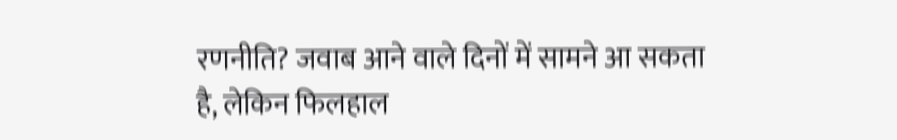रणनीति? जवाब आने वाले दिनों में सामने आ सकता है, लेकिन फिलहाल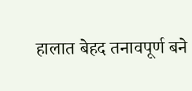हालात बेहद तनावपूर्ण बने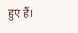हुए हैं।